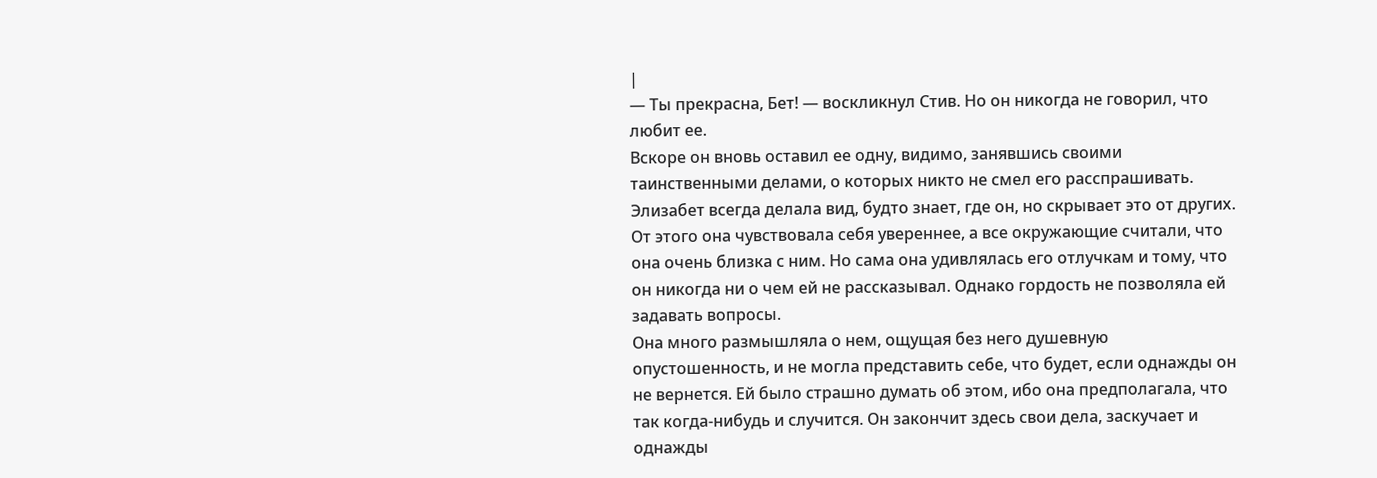|
— Ты прекрасна, Бет! — воскликнул Стив. Но он никогда не говорил, что любит ее.
Вскоре он вновь оставил ее одну, видимо, занявшись своими таинственными делами, о которых никто не смел его расспрашивать. Элизабет всегда делала вид, будто знает, где он, но скрывает это от других. От этого она чувствовала себя увереннее, а все окружающие считали, что она очень близка с ним. Но сама она удивлялась его отлучкам и тому, что он никогда ни о чем ей не рассказывал. Однако гордость не позволяла ей задавать вопросы.
Она много размышляла о нем, ощущая без него душевную опустошенность, и не могла представить себе, что будет, если однажды он не вернется. Ей было страшно думать об этом, ибо она предполагала, что так когда-нибудь и случится. Он закончит здесь свои дела, заскучает и однажды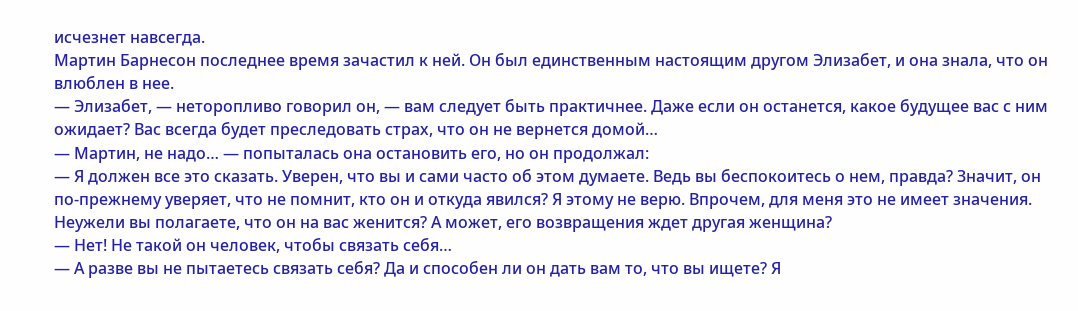исчезнет навсегда.
Мартин Барнесон последнее время зачастил к ней. Он был единственным настоящим другом Элизабет, и она знала, что он влюблен в нее.
— Элизабет, — неторопливо говорил он, — вам следует быть практичнее. Даже если он останется, какое будущее вас с ним ожидает? Вас всегда будет преследовать страх, что он не вернется домой…
— Мартин, не надо… — попыталась она остановить его, но он продолжал:
— Я должен все это сказать. Уверен, что вы и сами часто об этом думаете. Ведь вы беспокоитесь о нем, правда? Значит, он по-прежнему уверяет, что не помнит, кто он и откуда явился? Я этому не верю. Впрочем, для меня это не имеет значения. Неужели вы полагаете, что он на вас женится? А может, его возвращения ждет другая женщина?
— Нет! Не такой он человек, чтобы связать себя…
— А разве вы не пытаетесь связать себя? Да и способен ли он дать вам то, что вы ищете? Я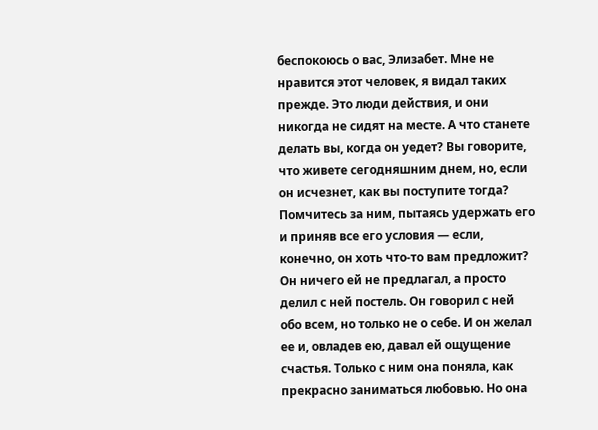беспокоюсь о вас, Элизабет. Мне не нравится этот человек, я видал таких прежде. Это люди действия, и они никогда не сидят на месте. А что станете делать вы, когда он уедет? Вы говорите, что живете сегодняшним днем, но, если он исчезнет, как вы поступите тогда? Помчитесь за ним, пытаясь удержать его и приняв все его условия — если, конечно, он хоть что-то вам предложит?
Он ничего ей не предлагал, а просто делил с ней постель. Он говорил с ней обо всем, но только не о себе. И он желал ее и, овладев ею, давал ей ощущение счастья. Только с ним она поняла, как прекрасно заниматься любовью. Но она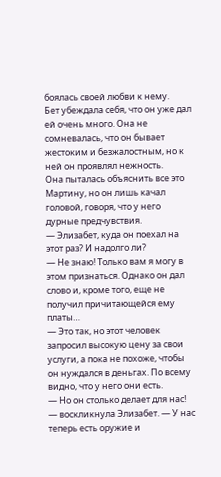боялась своей любви к нему.
Бет убеждала себя, что он уже дал ей очень много. Она не сомневалась, что он бывает жестоким и безжалостным, но к ней он проявлял нежность.
Она пыталась объяснить все это Мартину, но он лишь качал головой, говоря, что у него дурные предчувствия.
— Элизабет, куда он поехал на этот раз? И надолго ли?
— Не знаю! Только вам я могу в этом признаться. Однако он дал слово и, кроме того, еще не получил причитающейся ему платы…
— Это так, но этот человек запросил высокую цену за свои услуги, а пока не похоже, чтобы он нуждался в деньгах. По всему видно, что у него они есть.
— Но он столько делает для нас! — воскликнула Элизабет. — У нас теперь есть оружие и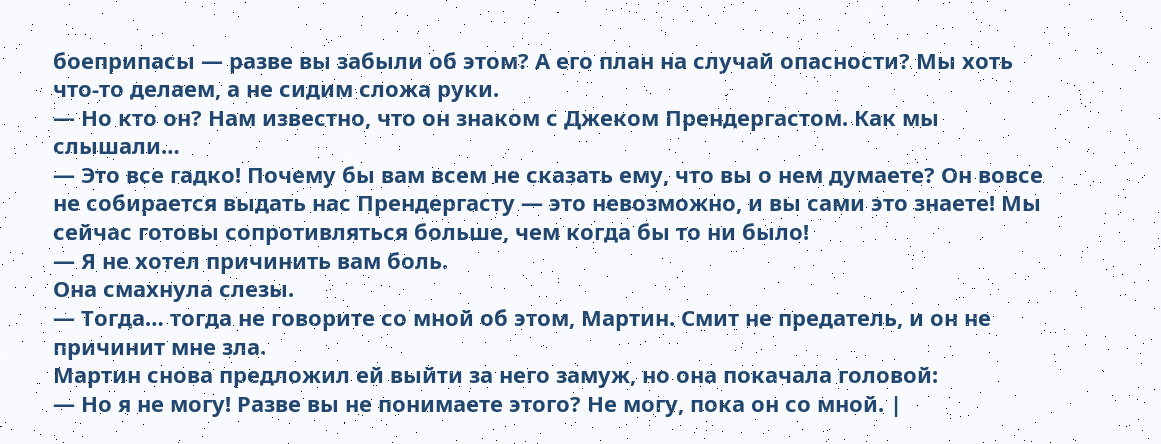боеприпасы — разве вы забыли об этом? А его план на случай опасности? Мы хоть что-то делаем, а не сидим сложа руки.
— Но кто он? Нам известно, что он знаком с Джеком Прендергастом. Как мы слышали…
— Это все гадко! Почему бы вам всем не сказать ему, что вы о нем думаете? Он вовсе не собирается выдать нас Прендергасту — это невозможно, и вы сами это знаете! Мы сейчас готовы сопротивляться больше, чем когда бы то ни было!
— Я не хотел причинить вам боль.
Она смахнула слезы.
— Тогда… тогда не говорите со мной об этом, Мартин. Смит не предатель, и он не причинит мне зла.
Мартин снова предложил ей выйти за него замуж, но она покачала головой:
— Но я не могу! Разве вы не понимаете этого? Не могу, пока он со мной. |